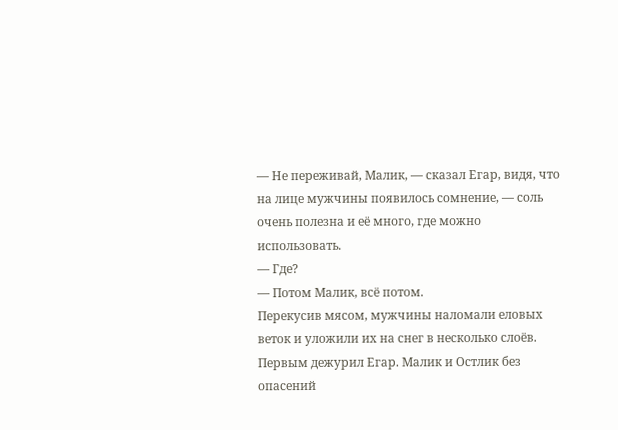— Не переживай, Малик, — сказал Егар, видя, что на лице мужчины появилось сомнение, — соль очень полезна и её много, где можно использовать.
— Где?
— Потом Малик, всё потом.
Перекусив мясом, мужчины наломали еловых веток и уложили их на снег в несколько слоёв. Первым дежурил Егар. Малик и Остлик без опасений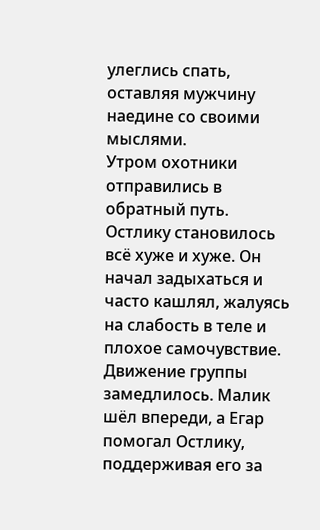улеглись спать, оставляя мужчину наедине со своими мыслями.
Утром охотники отправились в обратный путь. Остлику становилось всё хуже и хуже. Он начал задыхаться и часто кашлял, жалуясь на слабость в теле и плохое самочувствие. Движение группы замедлилось. Малик шёл впереди, а Егар помогал Остлику, поддерживая его за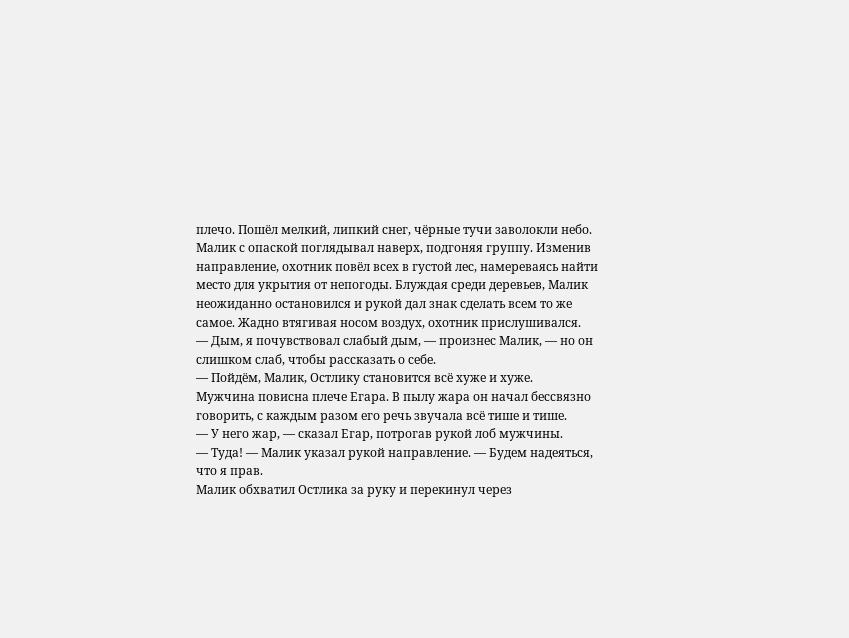плечо. Пошёл мелкий, липкий снег, чёрные тучи заволокли небо. Малик с опаской поглядывал наверх, подгоняя группу. Изменив направление, охотник повёл всех в густой лес, намереваясь найти место для укрытия от непогоды. Блуждая среди деревьев, Малик неожиданно остановился и рукой дал знак сделать всем то же самое. Жадно втягивая носом воздух, охотник прислушивался.
— Дым, я почувствовал слабый дым, — произнес Малик, — но он слишком слаб, чтобы рассказать о себе.
— Пойдём, Малик, Остлику становится всё хуже и хуже.
Мужчина повисна плече Егара. В пылу жара он начал бессвязно говорить, с каждым разом его речь звучала всё тише и тише.
— У него жар, — сказал Егар, потрогав рукой лоб мужчины.
— Туда! — Малик указал рукой направление. — Будем надеяться, что я прав.
Малик обхватил Остлика за руку и перекинул через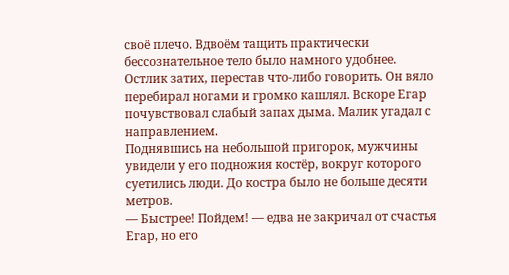своё плечо. Вдвоём тащить практически бессознательное тело было намного удобнее. Остлик затих, перестав что-либо говорить. Он вяло перебирал ногами и громко кашлял. Вскоре Егар почувствовал слабый запах дыма. Малик угадал с направлением.
Поднявшись на небольшой пригорок, мужчины увидели у его подножия костёр, вокруг которого суетились люди. До костра было не больше десяти метров.
— Быстрее! Пойдем! — едва не закричал от счастья Егар, но его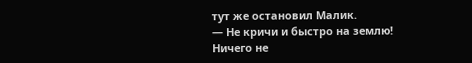тут же остановил Малик.
— Не кричи и быстро на землю!
Ничего не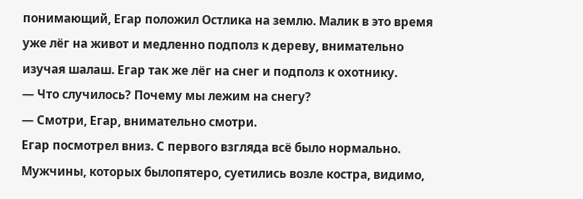понимающий, Егар положил Остлика на землю. Малик в это время уже лёг на живот и медленно подполз к дереву, внимательно изучая шалаш. Егар так же лёг на снег и подполз к охотнику.
— Что случилось? Почему мы лежим на снегу?
— Смотри, Егар, внимательно смотри.
Егар посмотрел вниз. С первого взгляда всё было нормально. Мужчины, которых былопятеро, суетились возле костра, видимо,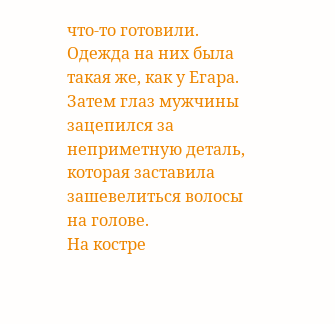что-то готовили. Одежда на них была такая же, как у Егара. Затем глаз мужчины зацепился за неприметную деталь, которая заставила зашевелиться волосы на голове.
На костре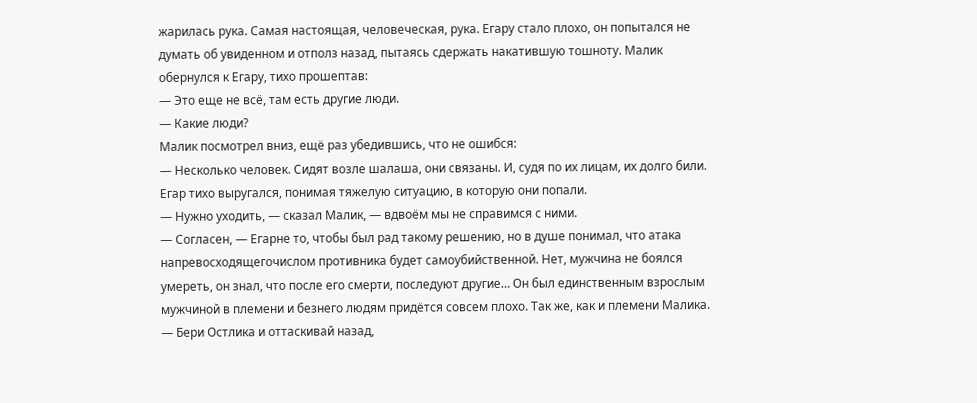жарилась рука. Самая настоящая, человеческая, рука. Егару стало плохо, он попытался не думать об увиденном и отполз назад, пытаясь сдержать накатившую тошноту. Малик обернулся к Егару, тихо прошептав:
— Это еще не всё, там есть другие люди.
— Какие люди?
Малик посмотрел вниз, ещё раз убедившись, что не ошибся:
— Несколько человек. Сидят возле шалаша, они связаны. И, судя по их лицам, их долго били.
Егар тихо выругался, понимая тяжелую ситуацию, в которую они попали.
— Нужно уходить, — сказал Малик, — вдвоём мы не справимся с ними.
— Согласен, — Егарне то, чтобы был рад такому решению, но в душе понимал, что атака напревосходящегочислом противника будет самоубийственной. Нет, мужчина не боялся умереть, он знал, что после его смерти, последуют другие… Он был единственным взрослым мужчиной в племени и безнего людям придётся совсем плохо. Так же, как и племени Малика.
— Бери Остлика и оттаскивай назад,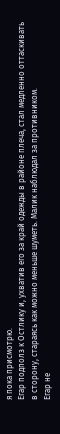я пока присмотрю.
Егар подполз к Остлику и, ухватив его за край одежды в районе плеча, стал медленно оттаскивать в сторону, стараясь как можно меньше шуметь. Малик наблюдал за противником.
Егар не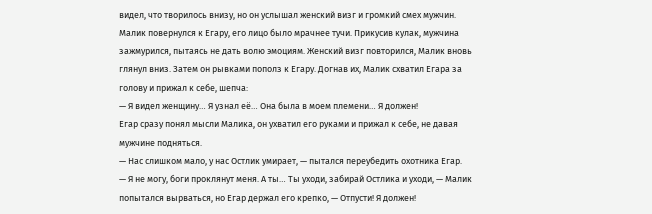видел, что творилось внизу, но он услышал женский визг и громкий смех мужчин. Малик повернулся к Егару, его лицо было мрачнее тучи. Прикусив кулак, мужчина зажмурился, пытаясь не дать волю эмоциям. Женский визг повторился, Малик вновь глянул вниз. Затем он рывками пополз к Егару. Догнав их, Малик схватил Егара за голову и прижал к себе, шепча:
— Я видел женщину… Я узнал её… Она была в моем племени… Я должен!
Егар сразу понял мысли Малика, он ухватил его руками и прижал к себе, не давая мужчине подняться.
— Нас слишком мало, у нас Остлик умирает, — пытался переубедить охотника Егар.
— Я не могу, боги проклянут меня. А ты… Ты уходи, забирай Остлика и уходи, — Малик попытался вырваться, но Егар держал его крепко, — Отпусти! Я должен!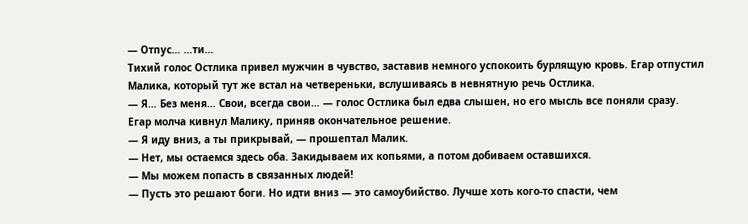— Отпус… …ти…
Тихий голос Остлика привел мужчин в чувство, заставив немного успокоить бурлящую кровь. Егар отпустил Малика, который тут же встал на четвереньки, вслушиваясь в невнятную речь Остлика.
— Я… Без меня… Свои, всегда свои… — голос Остлика был едва слышен, но его мысль все поняли сразу.
Егар молча кивнул Малику, приняв окончательное решение.
— Я иду вниз, а ты прикрывай, — прошептал Малик.
— Нет, мы остаемся здесь оба. Закидываем их копьями, а потом добиваем оставшихся.
— Мы можем попасть в связанных людей!
— Пусть это решают боги. Но идти вниз — это самоубийство. Лучше хоть кого-то спасти, чем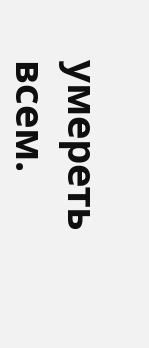умереть всем.